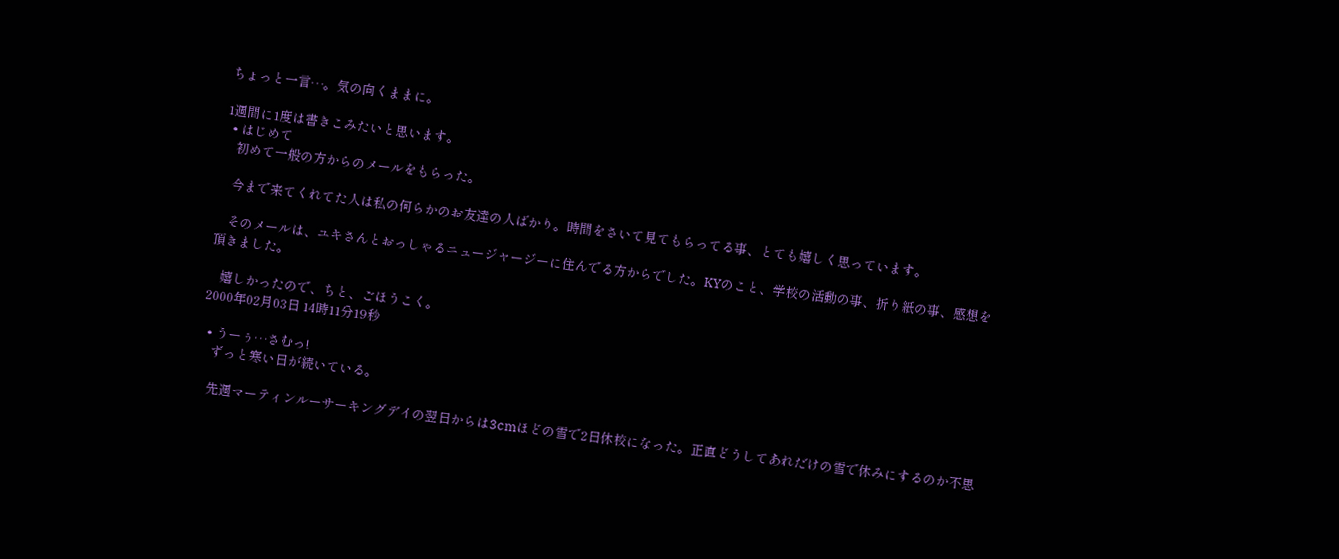ちょっと一言…。気の向くままに。

1週間に1度は書きこみたいと思います。
  • はじめて
    初めて一般の方からのメールをもらった。

    今まで来てくれてた人は私の何らかのお友達の人ばかり。時間をさいて見てもらってる事、とても嬉しく思っています。

    そのメールは、ユキさんとおっしゃるニュージャージーに住んでる方からでした。KYのこと、学校の活動の事、折り紙の事、感想を頂きました。

    嬉しかったので、ちと、ごほうこく。
2000年02月03日 14時11分19秒

  • うーぅ…さむっ!
    ずっと寒い日が続いている。

    先週マーティンルーサーキングデイの翌日からは3cmほどの雪で2日休校になった。正直どうしてあれだけの雪で休みにするのか不思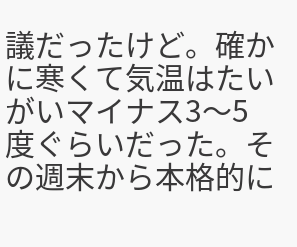議だったけど。確かに寒くて気温はたいがいマイナス3〜5度ぐらいだった。その週末から本格的に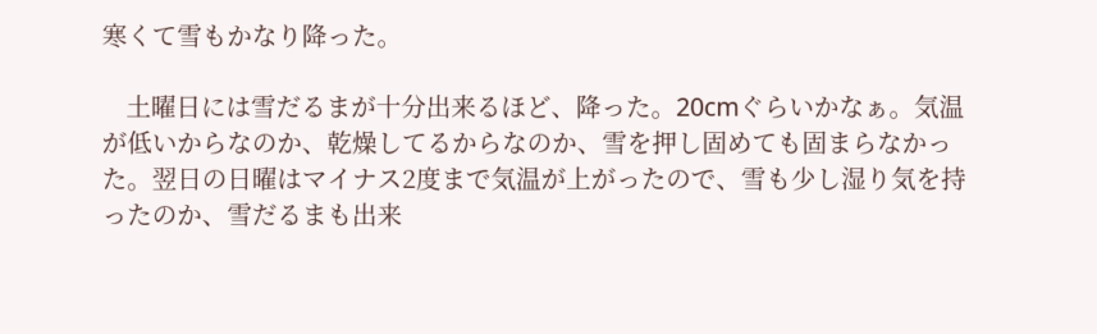寒くて雪もかなり降った。

    土曜日には雪だるまが十分出来るほど、降った。20cmぐらいかなぁ。気温が低いからなのか、乾燥してるからなのか、雪を押し固めても固まらなかった。翌日の日曜はマイナス2度まで気温が上がったので、雪も少し湿り気を持ったのか、雪だるまも出来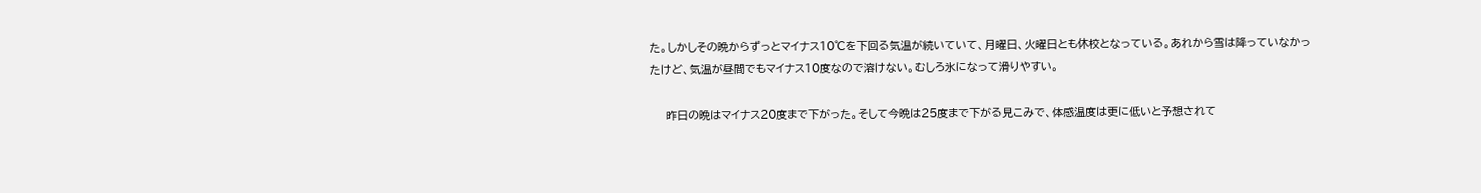た。しかしその晩からずっとマイナス10℃を下回る気温が続いていて、月曜日、火曜日とも休校となっている。あれから雪は降っていなかったけど、気温が昼間でもマイナス10度なので溶けない。むしろ氷になって滑りやすい。

    昨日の晩はマイナス20度まで下がった。そして今晩は25度まで下がる見こみで、体感温度は更に低いと予想されて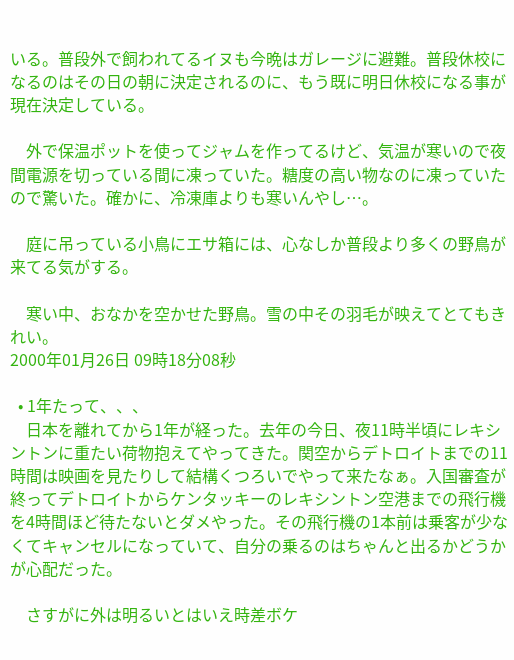いる。普段外で飼われてるイヌも今晩はガレージに避難。普段休校になるのはその日の朝に決定されるのに、もう既に明日休校になる事が現在決定している。

    外で保温ポットを使ってジャムを作ってるけど、気温が寒いので夜間電源を切っている間に凍っていた。糖度の高い物なのに凍っていたので驚いた。確かに、冷凍庫よりも寒いんやし…。

    庭に吊っている小鳥にエサ箱には、心なしか普段より多くの野鳥が来てる気がする。

    寒い中、おなかを空かせた野鳥。雪の中その羽毛が映えてとてもきれい。
2000年01月26日 09時18分08秒

  • 1年たって、、、
    日本を離れてから1年が経った。去年の今日、夜11時半頃にレキシントンに重たい荷物抱えてやってきた。関空からデトロイトまでの11時間は映画を見たりして結構くつろいでやって来たなぁ。入国審査が終ってデトロイトからケンタッキーのレキシントン空港までの飛行機を4時間ほど待たないとダメやった。その飛行機の1本前は乗客が少なくてキャンセルになっていて、自分の乗るのはちゃんと出るかどうかが心配だった。

    さすがに外は明るいとはいえ時差ボケ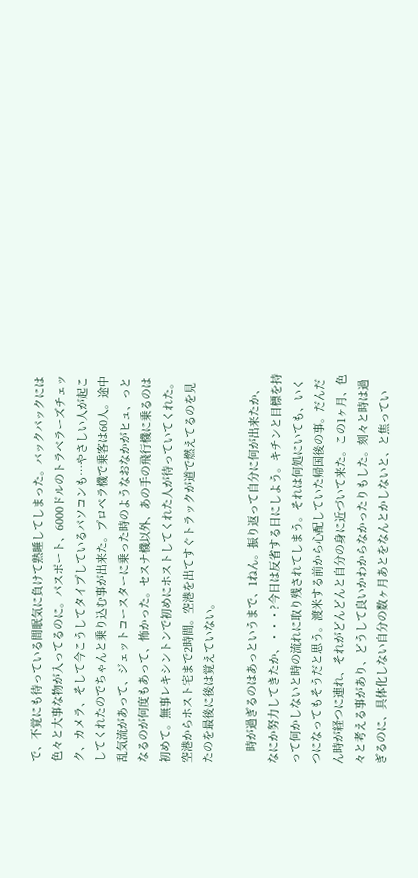で、不覚にも待っている間眠気に負けて熟睡してしまった。バックパックには色々と大事な物が入ってるのに。パスポート、6000ドルのトラベラーズチェック、カメラ、そして今こうしてタイプしているパソコンも…やさしい人が起こしてくれたのでちゃんと乗り込む事が出来た。プロペラ機で乗客は60人。途中乱気流があって、ジェットコースターに乗った時のようなおなかがヒュ、っとなるのが何度もあって、怖かった。セスナ機以外、あの手の飛行機に乗るのは初めて。無事レキシントンで初めにホストしてくれた人が待っていてくれた。空港からホスト宅まで2時間。空港を出てすぐトラックが道で燃えてるのを見たのを最後に後は覚えていない。

    時が過ぎるのはあっというまで、1ねん。振り返って自分に何が出来たか、なにか努力してきたか、・・・?今日は反省する日にしよう。キチンと目標を持って何かしないと時の流れに取り残されてしまう。それは何処にいても、いくつになってもそうだと思う。渡米する前から心配していた帰国後の事。だんだん時が経つに連れ、それがどんどんと自分の身に近づいて来た。この1ヶ月、色々と考える事があり、どうして良いかわからなかったりもした。刻々と時は過ぎるのに、具体化しない自分の数ヶ月あとをなんとかしないと、と焦ってい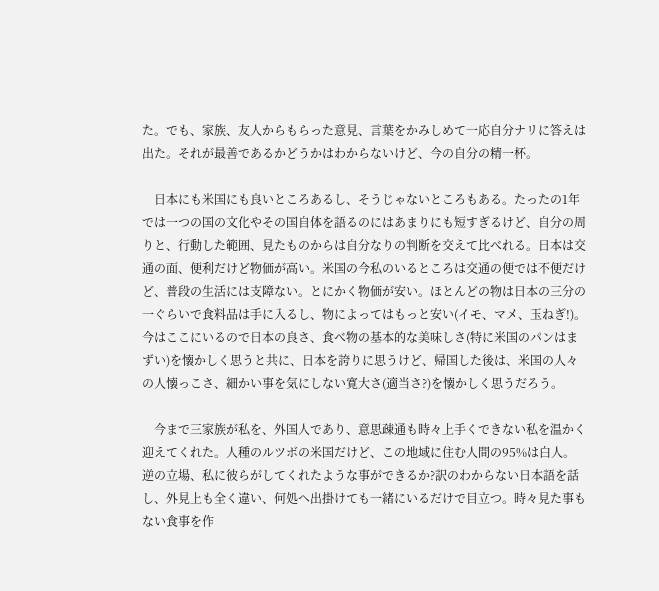た。でも、家族、友人からもらった意見、言葉をかみしめて一応自分ナリに答えは出た。それが最善であるかどうかはわからないけど、今の自分の精一杯。

    日本にも米国にも良いところあるし、そうじゃないところもある。たったの1年では一つの国の文化やその国自体を語るのにはあまりにも短すぎるけど、自分の周りと、行動した範囲、見たものからは自分なりの判断を交えて比べれる。日本は交通の面、便利だけど物価が高い。米国の今私のいるところは交通の便では不便だけど、普段の生活には支障ない。とにかく物価が安い。ほとんどの物は日本の三分の一ぐらいで食料品は手に入るし、物によってはもっと安い(イモ、マメ、玉ねぎ!)。今はここにいるので日本の良さ、食べ物の基本的な美味しさ(特に米国のパンはまずい)を懐かしく思うと共に、日本を誇りに思うけど、帰国した後は、米国の人々の人懐っこさ、細かい事を気にしない寛大さ(適当さ?)を懐かしく思うだろう。

    今まで三家族が私を、外国人であり、意思疎通も時々上手くできない私を温かく迎えてくれた。人種のルツボの米国だけど、この地域に住む人間の95%は白人。逆の立場、私に彼らがしてくれたような事ができるか?訳のわからない日本語を話し、外見上も全く違い、何処へ出掛けても一緒にいるだけで目立つ。時々見た事もない食事を作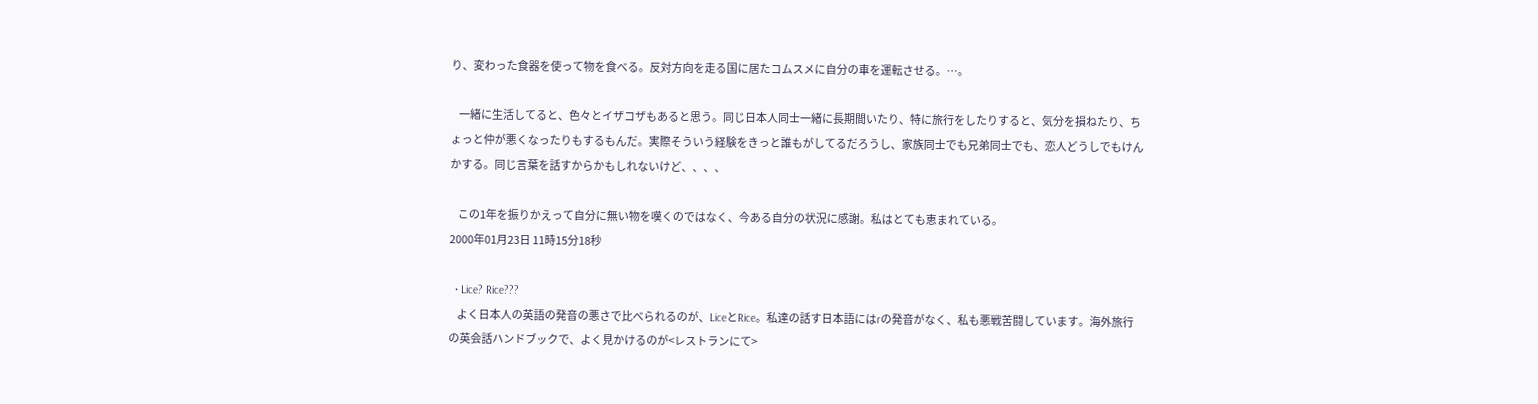り、変わった食器を使って物を食べる。反対方向を走る国に居たコムスメに自分の車を運転させる。…。

    一緒に生活してると、色々とイザコザもあると思う。同じ日本人同士一緒に長期間いたり、特に旅行をしたりすると、気分を損ねたり、ちょっと仲が悪くなったりもするもんだ。実際そういう経験をきっと誰もがしてるだろうし、家族同士でも兄弟同士でも、恋人どうしでもけんかする。同じ言葉を話すからかもしれないけど、、、、

    この1年を振りかえって自分に無い物を嘆くのではなく、今ある自分の状況に感謝。私はとても恵まれている。
2000年01月23日 11時15分18秒

  • Lice? Rice???
    よく日本人の英語の発音の悪さで比べられるのが、LiceとRice。私達の話す日本語にはrの発音がなく、私も悪戦苦闘しています。海外旅行の英会話ハンドブックで、よく見かけるのが<レストランにて>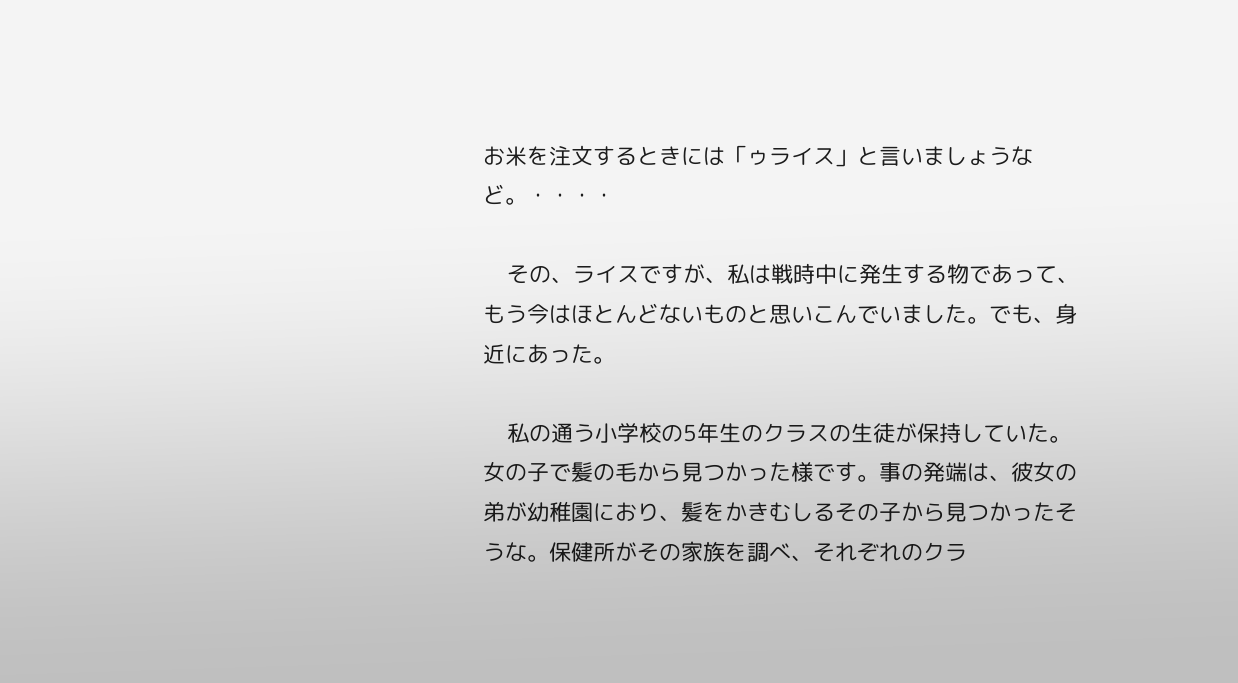お米を注文するときには「ゥライス」と言いましょうなど。・・・・

    その、ライスですが、私は戦時中に発生する物であって、もう今はほとんどないものと思いこんでいました。でも、身近にあった。

    私の通う小学校の5年生のクラスの生徒が保持していた。女の子で髪の毛から見つかった様です。事の発端は、彼女の弟が幼稚園におり、髪をかきむしるその子から見つかったそうな。保健所がその家族を調べ、それぞれのクラ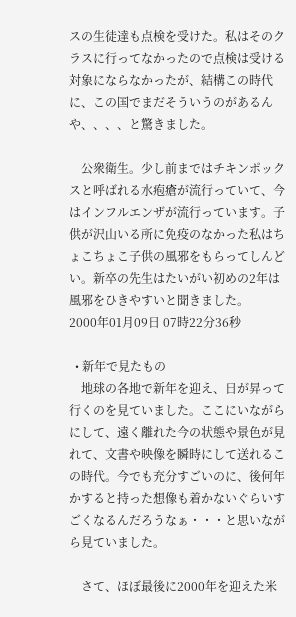スの生徒達も点検を受けた。私はそのクラスに行ってなかったので点検は受ける対象にならなかったが、結構この時代に、この国でまだそういうのがあるんや、、、、と驚きました。

    公衆衛生。少し前まではチキンポックスと呼ばれる水疱瘡が流行っていて、今はインフルエンザが流行っています。子供が沢山いる所に免疫のなかった私はちょこちょこ子供の風邪をもらってしんどい。新卒の先生はたいがい初めの2年は風邪をひきやすいと聞きました。
2000年01月09日 07時22分36秒

  • 新年で見たもの
    地球の各地で新年を迎え、日が昇って行くのを見ていました。ここにいながらにして、遠く離れた今の状態や景色が見れて、文書や映像を瞬時にして送れるこの時代。今でも充分すごいのに、後何年かすると持った想像も着かないぐらいすごくなるんだろうなぁ・・・と思いながら見ていました。

    さて、ほぼ最後に2000年を迎えた米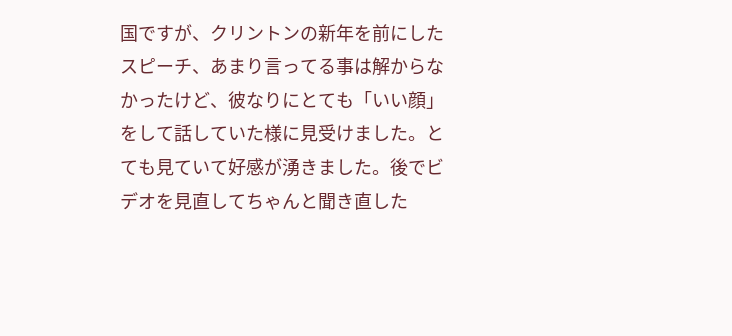国ですが、クリントンの新年を前にしたスピーチ、あまり言ってる事は解からなかったけど、彼なりにとても「いい顔」をして話していた様に見受けました。とても見ていて好感が湧きました。後でビデオを見直してちゃんと聞き直した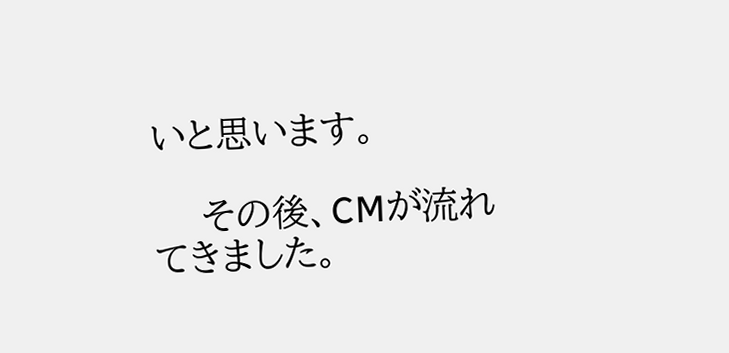いと思います。

    その後、CMが流れてきました。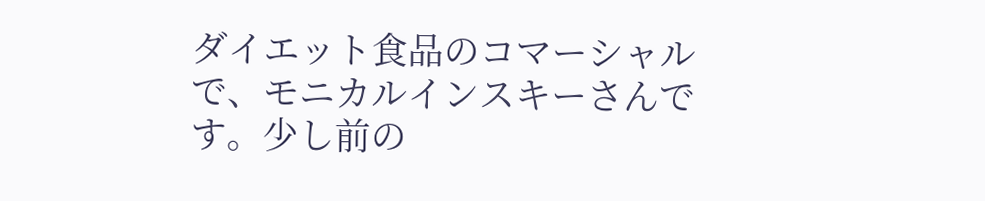ダイエット食品のコマーシャルで、モニカルインスキーさんです。少し前の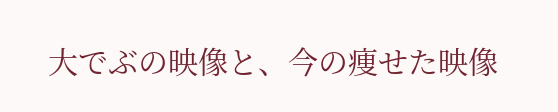大でぶの映像と、今の痩せた映像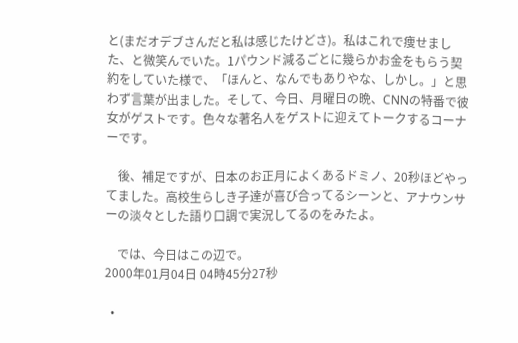と(まだオデブさんだと私は感じたけどさ)。私はこれで痩せました、と微笑んでいた。1パウンド減るごとに幾らかお金をもらう契約をしていた様で、「ほんと、なんでもありやな、しかし。」と思わず言葉が出ました。そして、今日、月曜日の晩、CNNの特番で彼女がゲストです。色々な著名人をゲストに迎えてトークするコーナーです。

    後、補足ですが、日本のお正月によくあるドミノ、20秒ほどやってました。高校生らしき子達が喜び合ってるシーンと、アナウンサーの淡々とした語り口調で実況してるのをみたよ。

    では、今日はこの辺で。
2000年01月04日 04時45分27秒

  •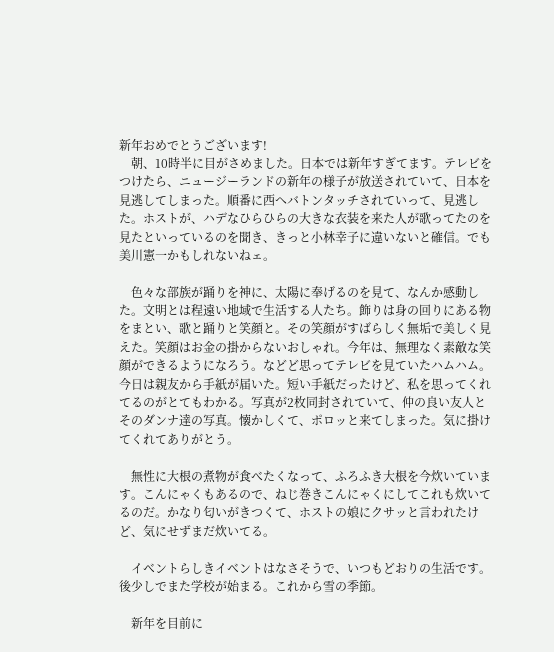新年おめでとうございます!
    朝、10時半に目がさめました。日本では新年すぎてます。テレビをつけたら、ニュージーランドの新年の様子が放送されていて、日本を見逃してしまった。順番に西へバトンタッチされていって、見逃した。ホストが、ハデなひらひらの大きな衣装を来た人が歌ってたのを見たといっているのを聞き、きっと小林幸子に違いないと確信。でも美川憲一かもしれないねェ。

    色々な部族が踊りを神に、太陽に奉げるのを見て、なんか感動した。文明とは程遠い地域で生活する人たち。飾りは身の回りにある物をまとい、歌と踊りと笑顔と。その笑顔がすばらしく無垢で美しく見えた。笑顔はお金の掛からないおしゃれ。今年は、無理なく素敵な笑顔ができるようになろう。などど思ってテレビを見ていたハムハム。今日は親友から手紙が届いた。短い手紙だったけど、私を思ってくれてるのがとてもわかる。写真が2枚同封されていて、仲の良い友人とそのダンナ達の写真。懐かしくて、ポロッと来てしまった。気に掛けてくれてありがとう。

    無性に大根の煮物が食べたくなって、ふろふき大根を今炊いています。こんにゃくもあるので、ねじ巻きこんにゃくにしてこれも炊いてるのだ。かなり匂いがきつくて、ホストの娘にクサッと言われたけど、気にせずまだ炊いてる。

    イベントらしきイベントはなさそうで、いつもどおりの生活です。後少しでまた学校が始まる。これから雪の季節。

    新年を目前に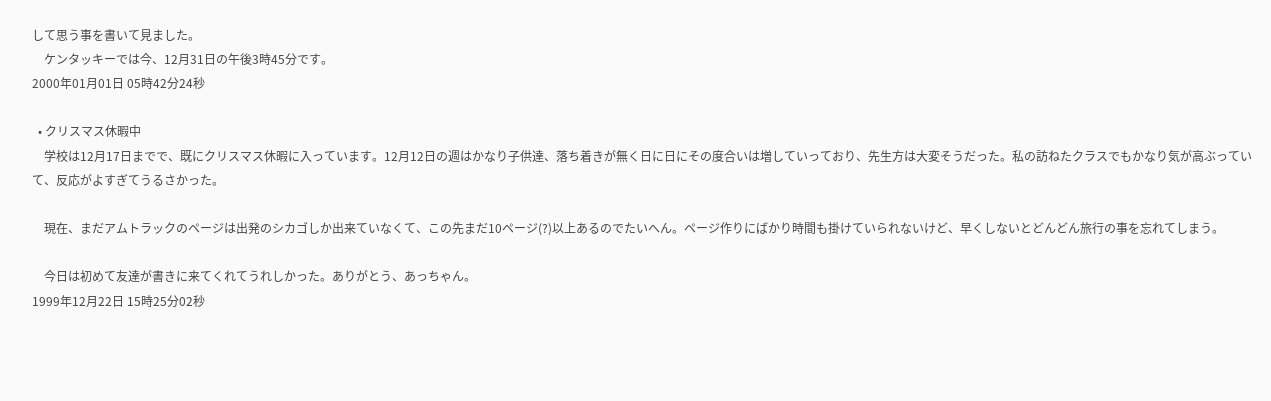して思う事を書いて見ました。
    ケンタッキーでは今、12月31日の午後3時45分です。
2000年01月01日 05時42分24秒

  • クリスマス休暇中
    学校は12月17日までで、既にクリスマス休暇に入っています。12月12日の週はかなり子供達、落ち着きが無く日に日にその度合いは増していっており、先生方は大変そうだった。私の訪ねたクラスでもかなり気が高ぶっていて、反応がよすぎてうるさかった。

    現在、まだアムトラックのページは出発のシカゴしか出来ていなくて、この先まだ10ページ(?)以上あるのでたいへん。ページ作りにばかり時間も掛けていられないけど、早くしないとどんどん旅行の事を忘れてしまう。

    今日は初めて友達が書きに来てくれてうれしかった。ありがとう、あっちゃん。
1999年12月22日 15時25分02秒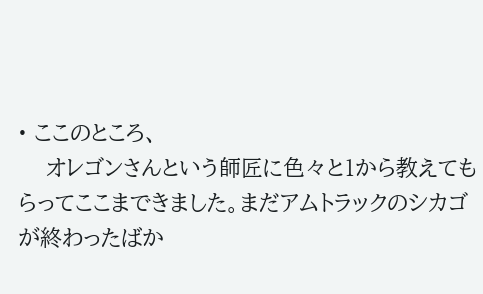• ここのところ、
    オレゴンさんという師匠に色々と1から教えてもらってここまできました。まだアムトラックのシカゴが終わったばか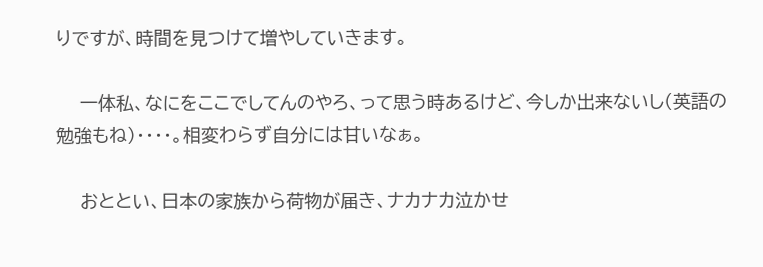りですが、時間を見つけて増やしていきます。

    一体私、なにをここでしてんのやろ、って思う時あるけど、今しか出来ないし(英語の勉強もね)・・・・。相変わらず自分には甘いなぁ。

    おととい、日本の家族から荷物が届き、ナカナカ泣かせ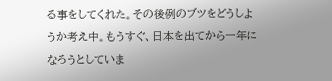る事をしてくれた。その後例のブツをどうしようか考え中。もうすぐ、日本を出てから一年になろうとしていま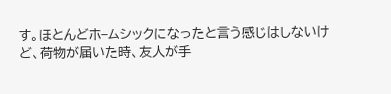す。ほとんどホ−ムシックになったと言う感じはしないけど、荷物が届いた時、友人が手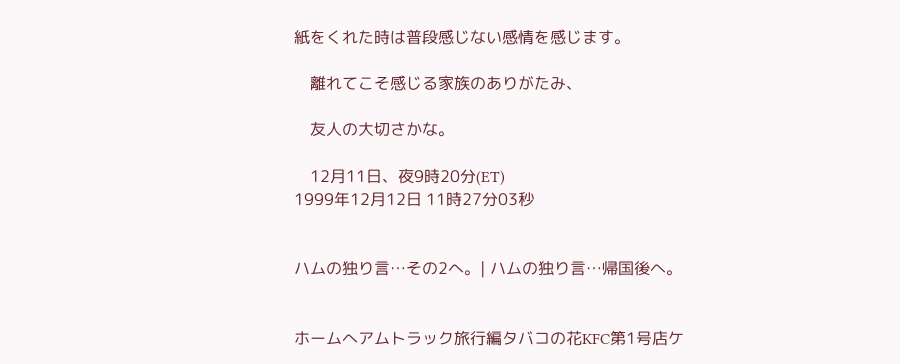紙をくれた時は普段感じない感情を感じます。

    離れてこそ感じる家族のありがたみ、

    友人の大切さかな。

    12月11日、夜9時20分(ET)
1999年12月12日 11時27分03秒


ハムの独り言…その2へ。| ハムの独り言…帰国後へ。


ホームへアムトラック旅行編タバコの花KFC第1号店ケ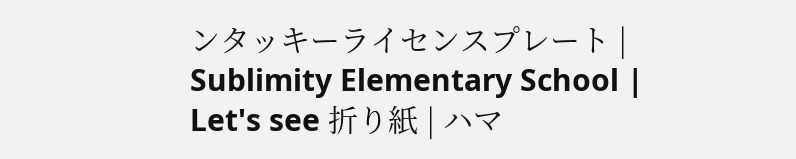ンタッキーライセンスプレート | Sublimity Elementary School | Let's see 折り紙 | ハマ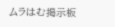ムラはむ掲示板